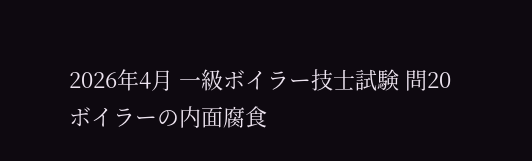2026年4月 一級ボイラー技士試験 問20
ボイラーの内面腐食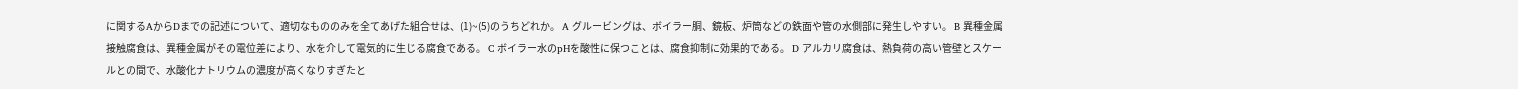に関するAからDまでの記述について、適切なもののみを全てあげた組合せは、(1)~(5)のうちどれか。 A グルービングは、ボイラー胴、鏡板、炉筒などの鉄面や管の水側部に発生しやすい。 B 異種金属接触腐食は、異種金属がその電位差により、水を介して電気的に生じる腐食である。 C ボイラー水のpHを酸性に保つことは、腐食抑制に効果的である。 D アルカリ腐食は、熱負荷の高い管壁とスケールとの間で、水酸化ナトリウムの濃度が高くなりすぎたと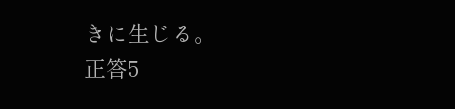きに生じる。
正答5